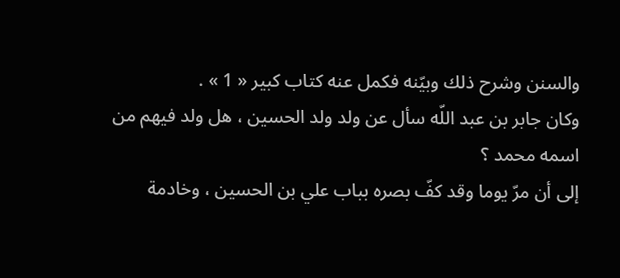والسنن وشرح ذلك وبيّنه فكمل عنه كتاب كبير « 1 » .
وكان جابر بن عبد اللّه سأل عن ولد ولد الحسين ، هل ولد فيهم من اسمه محمد ؟
إلى أن مرّ يوما وقد كفّ بصره بباب علي بن الحسين ، وخادمة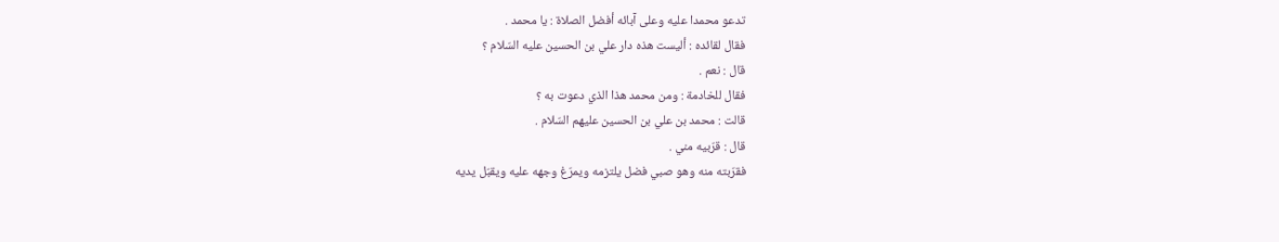تدعو محمدا عليه وعلى آبائه أفضل الصلاة : يا محمد .
فقال لقائده : أليست هذه دار علي بن الحسين عليه السّلام ؟
قال : نعم .
فقال للخادمة : ومن محمد هذا الذي دعوت به ؟
قالت : محمد بن علي بن الحسين عليهم السّلام .
قال : قرّبيه مني .
فقرّبته منه وهو صبي فضل يلتزمه ويمرّغ وجهه عليه ويقبّل يديه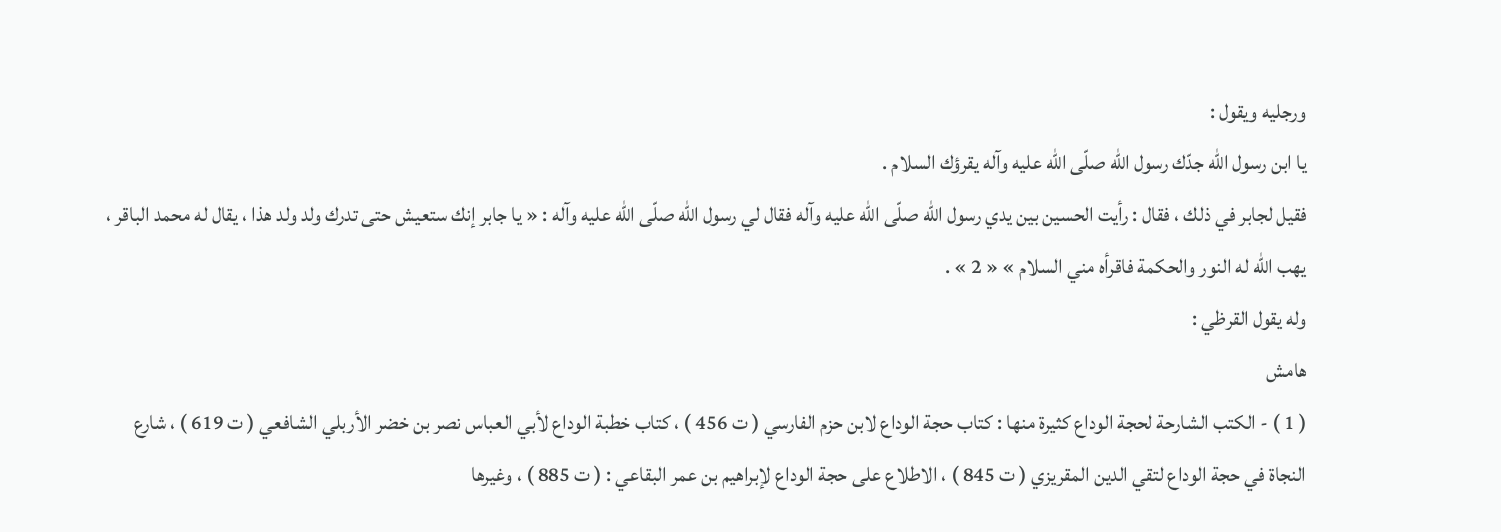ورجليه ويقول :
يا ابن رسول اللّه جدّك رسول اللّه صلّى اللّه عليه وآله يقرؤك السلام .
فقيل لجابر في ذلك ، فقال : رأيت الحسين بين يدي رسول اللّه صلّى اللّه عليه وآله فقال لي رسول اللّه صلّى اللّه عليه وآله : « يا جابر إنك ستعيش حتى تدرك ولد ولد هذا ، يقال له محمد الباقر ، يهب اللّه له النور والحكمة فاقرأه مني السلام » « 2 » .
وله يقول القرظي :
هامش
( 1 ) - الكتب الشارحة لحجة الوداع كثيرة منها : كتاب حجة الوداع لابن حزم الفارسي ( ت 456 ) ، كتاب خطبة الوداع لأبي العباس نصر بن خضر الأربلي الشافعي ( ت 619 ) ، شارع النجاة في حجة الوداع لتقي الدين المقريزي ( ت 845 ) ، الاطلاع على حجة الوداع لإبراهيم بن عمر البقاعي : ( ت 885 ) ، وغيرها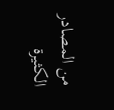من المصادر الكثيرة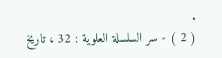.
( 2 ) - سر السلسلة العلوية : 32 ، تاريخ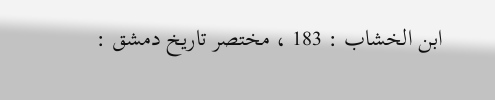ابن الخشاب : 183 ، مختصر تاريخ دمشق :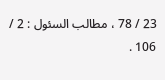23 / 78 ، مطالب السئول : 2 / 106 .